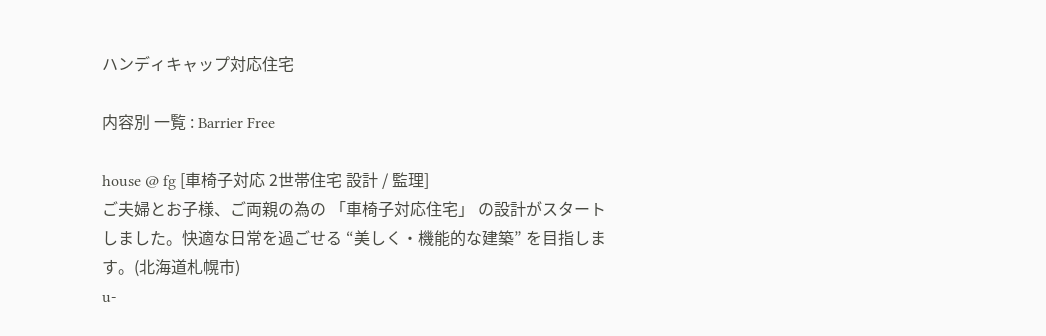ハンディキャップ対応住宅

内容別 一覧 : Barrier Free

house @ fg [車椅子対応 2世帯住宅 設計 / 監理]
ご夫婦とお子様、ご両親の為の 「車椅子対応住宅」 の設計がスタートしました。快適な日常を過ごせる “美しく・機能的な建築” を目指します。(北海道札幌市)
u-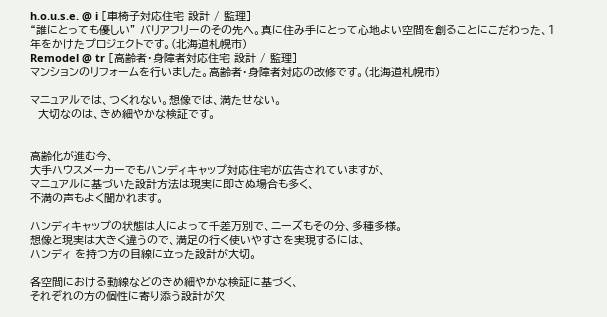h.o.u.s.e. @ i [車椅子対応住宅 設計 / 監理]
“誰にとっても優しい” バリアフリーのその先へ。真に住み手にとって心地よい空間を創ることにこだわった、1年をかけたプロジェクトです。(北海道札幌市)
Remodel @ tr [高齢者・身障者対応住宅 設計 / 監理]
マンションのリフォームを行いました。高齢者・身障者対応の改修です。(北海道札幌市)

マニュアルでは、つくれない。想像では、満たせない。
  大切なのは、きめ細やかな検証です。


高齢化が進む今、
大手ハウスメーカーでもハンディキャップ対応住宅が広告されていますが、
マニュアルに基づいた設計方法は現実に即さぬ場合も多く、
不満の声もよく聞かれます。

ハンディキャップの状態は人によって千差万別で、ニーズもその分、多種多様。
想像と現実は大きく違うので、満足の行く使いやすさを実現するには、
ハンディ を持つ方の目線に立った設計が大切。

各空間における動線などのきめ細やかな検証に基づく、
それぞれの方の個性に寄り添う設計が欠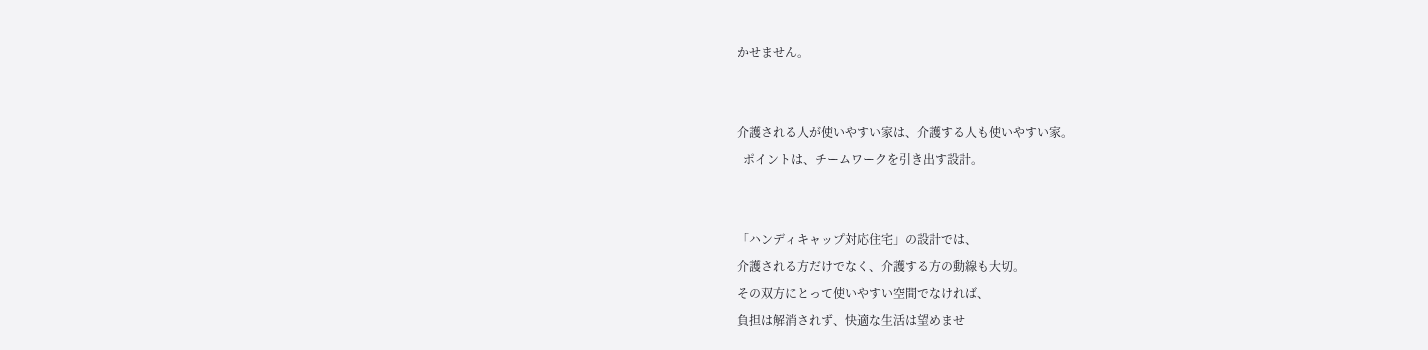かせません。


介護される人が使いやすい家は、介護する人も使いやすい家。
  ポイントは、チームワークを引き出す設計。


「ハンディキャップ対応住宅」の設計では、
介護される方だけでなく、介護する方の動線も大切。
その双方にとって使いやすい空間でなければ、
負担は解消されず、快適な生活は望めませ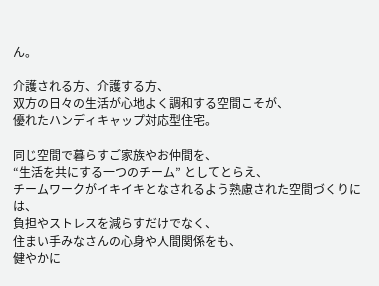ん。

介護される方、介護する方、
双方の日々の生活が心地よく調和する空間こそが、
優れたハンディキャップ対応型住宅。

同じ空間で暮らすご家族やお仲間を、
“生活を共にする一つのチーム” としてとらえ、
チームワークがイキイキとなされるよう熟慮された空間づくりには、
負担やストレスを減らすだけでなく、
住まい手みなさんの心身や人間関係をも、
健やかに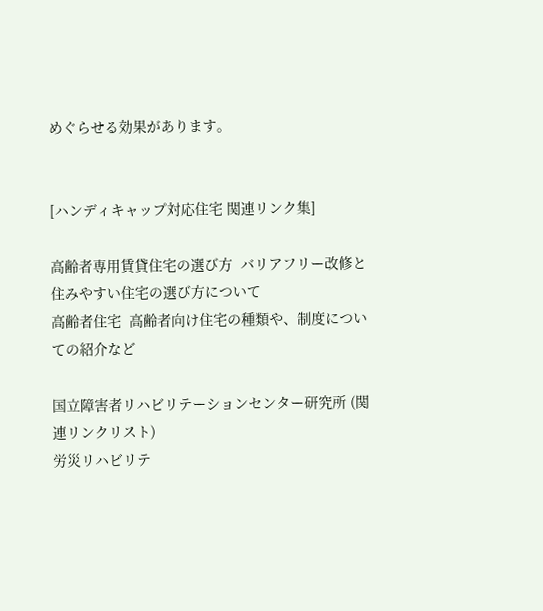めぐらせる効果があります。


[ハンディキャップ対応住宅 関連リンク集]

高齢者専用賃貸住宅の選び方  バリアフリー改修と住みやすい住宅の選び方について
高齢者住宅  高齢者向け住宅の種類や、制度についての紹介など

国立障害者リハビリテーションセンター研究所 (関連リンクリスト)
労災リハビリテ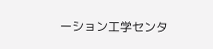ーション工学センタ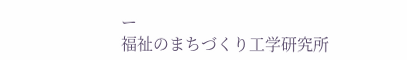ー
福祉のまちづくり工学研究所